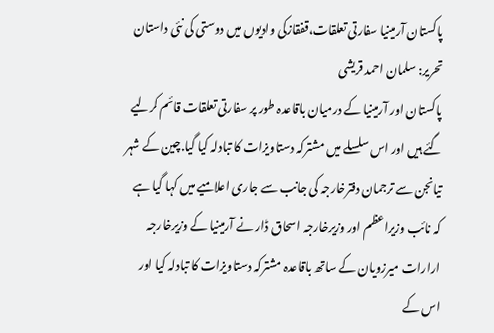پاکستان آرمینیا سفارتی تعلقات،قفقازکی وادیوں میں دوستی کی نئی داستان
تحریر: سلمان احمد قریشی
پاکستان اور آرمینیا کے درمیان باقاعدہ طور پر سفارتی تعلقات قائم کرلیے گئے ہیں اور اس سلسلے میں مشترکہ دستاویزات کا تبادلہ کیا گیا.چین کے شہر تیانجن سے ترجمان دفترخارجہ کی جانب سے جاری اعلامیے میں کہا گیا ہے کہ نائب وزیراعظم اور وزیرخارجہ اسحاق ڈار نے آرمینیا کے وزیرخارجہ ارارات میرزویان کے ساتھ باقاعدہ مشترکہ دستاویزات کا تبادلہ کیا اور اس کے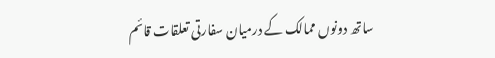ساتھ دونوں ممالک کے درمیان سفارتی تعلقات قائم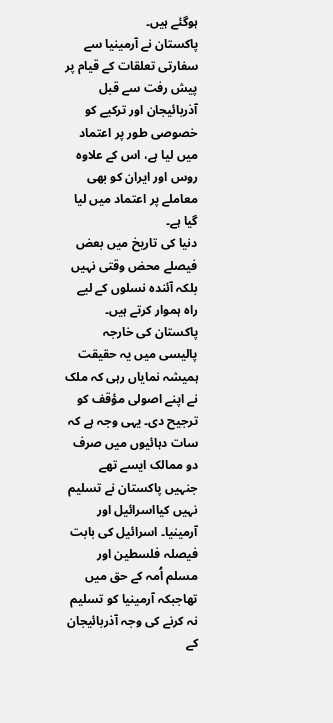ہوگئے ہیں۔
پاکستان نے آرمینیا سے سفارتی تعلقات کے قیام پر پیش رفت سے قبل آذربائیجان اور ترکیے کو خصوصی طور پر اعتماد میں لیا ہے، اس کے علاوہ روس اور ایران کو بھی معاملے پر اعتماد میں لیا گیا ہے۔
دنیا کی تاریخ میں بعض فیصلے محض وقتی نہیں بلکہ آئندہ نسلوں کے لیے راہ ہموار کرتے ہیں۔ پاکستان کی خارجہ پالیسی میں یہ حقیقت ہمیشہ نمایاں رہی کہ ملک نے اپنے اصولی مؤقف کو ترجیح دی۔ یہی وجہ ہے کہ سات دہائیوں میں صرف دو ممالک ایسے تھے جنہیں پاکستان نے تسلیم نہیں کیااسرائیل اور آرمینیا۔ اسرائیل کی بابت فیصلہ فلسطین اور مسلم اُمہ کے حق میں تھاجبکہ آرمینیا کو تسلیم نہ کرنے کی وجہ آذربائیجان کے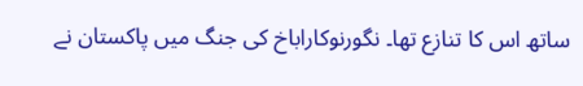ساتھ اس کا تنازع تھا۔ نگورنوکاراباخ کی جنگ میں پاکستان نے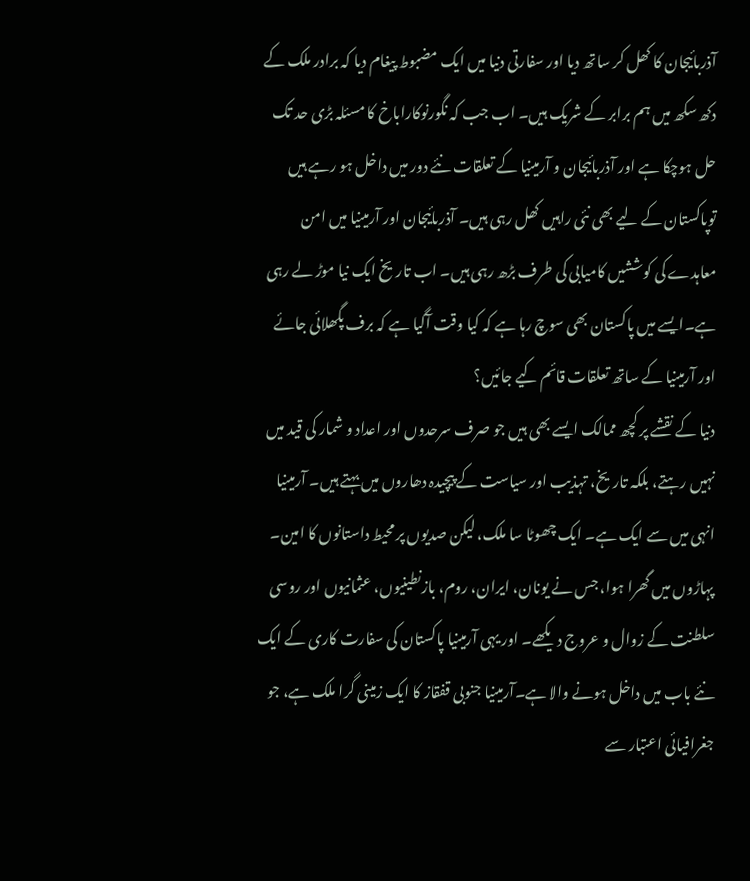آذربائیجان کا کھل کر ساتھ دیا اور سفارتی دنیا میں ایک مضبوط پیغام دیا کہ برادر ملک کے دکھ سکھ میں ہم برابر کے شریک ہیں۔ اب جب کہ نگورنوکاراباخ کا مسئلہ بڑی حد تک حل ہوچکا ہے اور آذربائیجان و آرمینیا کے تعلقات نئے دور میں داخل ہو رہے ہیں توپاکستان کے لیے بھی نئی راہیں کھل رہی ہیں۔ آذربائیجان اور آرمینیا میں امن معاہدے کی کوششیں کامیابی کی طرف بڑھ رہی ہیں۔ اب تاریخ ایک نیا موڑ لے رہی ہے۔ایسے میں پاکستان بھی سوچ رہا ہے کہ کیا وقت آگیا ہے کہ برف پگھلائی جائے اور آرمینیا کے ساتھ تعلقات قائم کیے جائیں؟
دنیا کے نقشے پر کچھ ممالک ایسے بھی ہیں جو صرف سرحدوں اور اعداد و شمار کی قید میں نہیں رہتے، بلکہ تاریخ، تہذیب اور سیاست کے پیچیدہ دھاروں میں بہتے ہیں۔ آرمینیا انہی میں سے ایک ہے۔ ایک چھوٹا سا ملک، لیکن صدیوں پر محیط داستانوں کا امین۔ پہاڑوں میں گھرا ہوا، جس نے یونان، ایران، روم، بازنطینیوں، عثمانیوں اور روسی سلطنت کے زوال و عروج دیکھے۔ اور یہی آرمینیا پاکستان کی سفارت کاری کے ایک نئے باب میں داخل ہونے والا ہے۔آرمینیا جنوبی قفقاز کا ایک زمینی گرا ملک ہے، جو جغرافیائی اعتبار سے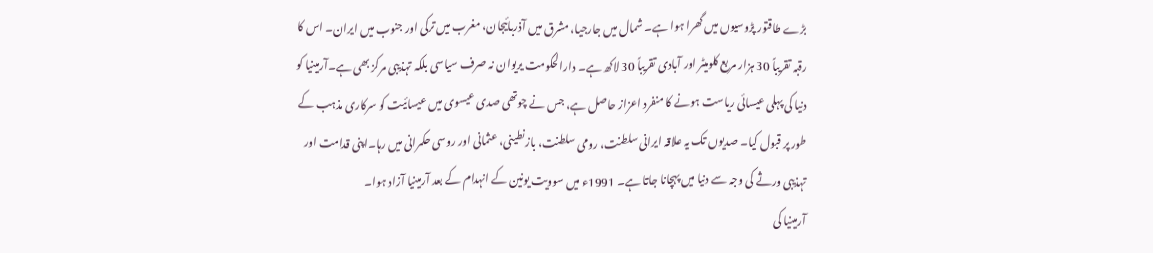بڑے طاقتور پڑوسیوں میں گھرا ہوا ہے۔ شمال میں جارجیا، مشرق میں آذربائیجان، مغرب میں ترکی اور جنوب میں ایران۔ اس کا رقبہ تقریباً 30 ہزار مربع کلومیٹر اور آبادی تقریباً 30 لاکھ ہے۔ دارالحکومت یریوان نہ صرف سیاسی بلکہ تہذیبی مرکز بھی ہے۔آرمینیا کو دنیا کی پہلی عیسائی ریاست ہونے کا منفرد اعزاز حاصل ہے، جس نے چوتھی صدی عیسوی میں عیسائیت کو سرکاری مذہب کے طور پر قبول کیا۔ صدیوں تک یہ علاقہ ایرانی سلطنت، رومی سلطنت، بازنطینی، عثمانی اور روسی حکمرانی میں رہا۔اپنی قدامت اور تہذیبی ورثے کی وجہ سے دنیا میں پہچانا جاتا ہے۔ 1991ء میں سوویت یونین کے انہدام کے بعد آرمینیا آزاد ہوا۔
آرمینیا کی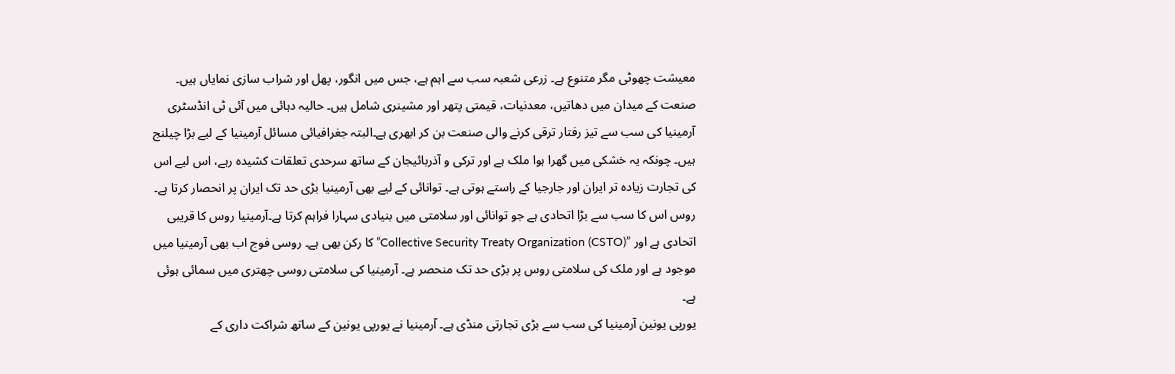معیشت چھوٹی مگر متنوع ہے۔ زرعی شعبہ سب سے اہم ہے، جس میں انگور، پھل اور شراب سازی نمایاں ہیں۔ صنعت کے میدان میں دھاتیں، معدنیات، قیمتی پتھر اور مشینری شامل ہیں۔ حالیہ دہائی میں آئی ٹی انڈسٹری آرمینیا کی سب سے تیز رفتار ترقی کرنے والی صنعت بن کر ابھری ہے۔البتہ جغرافیائی مسائل آرمینیا کے لیے بڑا چیلنج ہیں۔ چونکہ یہ خشکی میں گھرا ہوا ملک ہے اور ترکی و آذربائیجان کے ساتھ سرحدی تعلقات کشیدہ رہے، اس لیے اس کی تجارت زیادہ تر ایران اور جارجیا کے راستے ہوتی ہے۔ توانائی کے لیے بھی آرمینیا بڑی حد تک ایران پر انحصار کرتا ہے۔ روس اس کا سب سے بڑا اتحادی ہے جو توانائی اور سلامتی میں بنیادی سہارا فراہم کرتا ہے۔آرمینیا روس کا قریبی اتحادی ہے اور ”Collective Security Treaty Organization (CSTO)” کا رکن بھی ہے۔ روسی فوج اب بھی آرمینیا میں موجود ہے اور ملک کی سلامتی روس پر بڑی حد تک منحصر ہے۔ آرمینیا کی سلامتی روسی چھتری میں سمائی ہوئی ہے۔
یورپی یونین آرمینیا کی سب سے بڑی تجارتی منڈی ہے۔ آرمینیا نے یورپی یونین کے ساتھ شراکت داری کے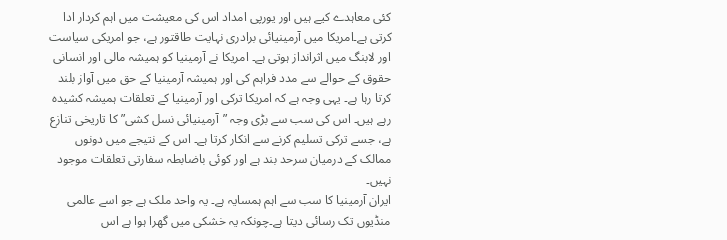کئی معاہدے کیے ہیں اور یورپی امداد اس کی معیشت میں اہم کردار ادا کرتی ہے۔امریکا میں آرمینیائی برادری نہایت طاقتور ہے، جو امریکی سیاست اور لابنگ میں اثرانداز ہوتی ہے۔ امریکا نے آرمینیا کو ہمیشہ مالی اور انسانی حقوق کے حوالے سے مدد فراہم کی اور ہمیشہ آرمینیا کے حق میں آواز بلند کرتا رہا ہے۔ یہی وجہ ہے کہ امریکا ترکی اور آرمینیا کے تعلقات ہمیشہ کشیدہ رہے ہیں۔ اس کی سب سے بڑی وجہ ”آرمینیائی نسل کشی” کا تاریخی تنازع ہے، جسے ترکی تسلیم کرنے سے انکار کرتا ہے۔ اس کے نتیجے میں دونوں ممالک کے درمیان سرحد بند ہے اور کوئی باضابطہ سفارتی تعلقات موجود نہیں۔
ایران آرمینیا کا سب سے اہم ہمسایہ ہے۔ یہ واحد ملک ہے جو اسے عالمی منڈیوں تک رسائی دیتا ہے۔چونکہ یہ خشکی میں گھرا ہوا ہے اس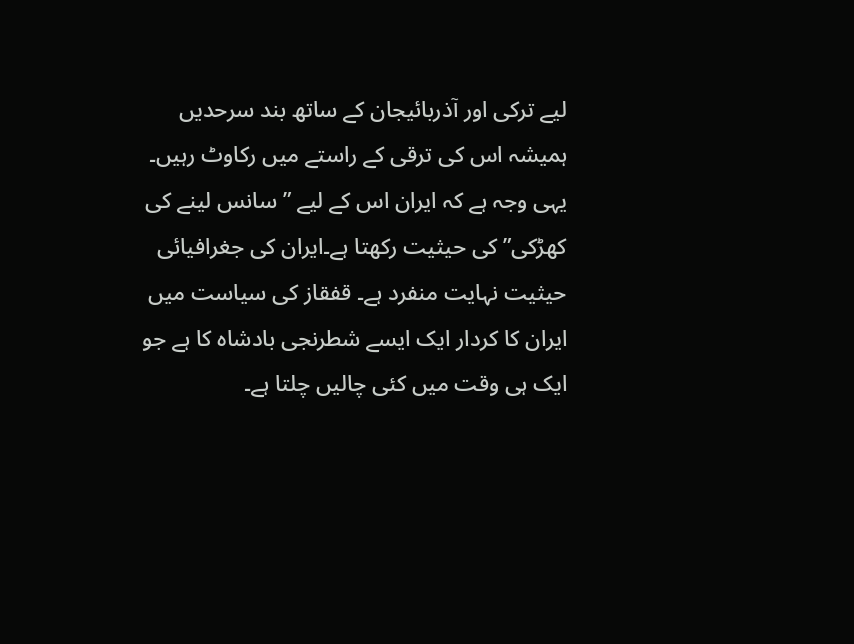لیے ترکی اور آذربائیجان کے ساتھ بند سرحدیں ہمیشہ اس کی ترقی کے راستے میں رکاوٹ رہیں۔ یہی وجہ ہے کہ ایران اس کے لیے ”سانس لینے کی کھڑکی” کی حیثیت رکھتا ہے۔ایران کی جغرافیائی حیثیت نہایت منفرد ہے۔ قفقاز کی سیاست میں ایران کا کردار ایک ایسے شطرنجی بادشاہ کا ہے جو ایک ہی وقت میں کئی چالیں چلتا ہے۔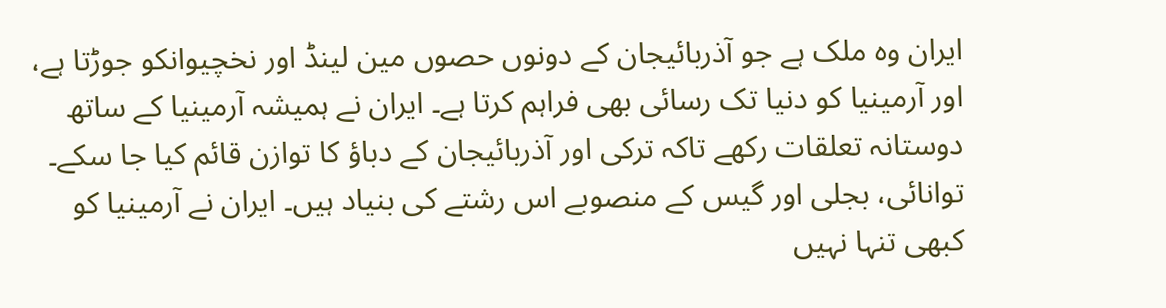ایران وہ ملک ہے جو آذربائیجان کے دونوں حصوں مین لینڈ اور نخچیوانکو جوڑتا ہے، اور آرمینیا کو دنیا تک رسائی بھی فراہم کرتا ہے۔ ایران نے ہمیشہ آرمینیا کے ساتھ دوستانہ تعلقات رکھے تاکہ ترکی اور آذربائیجان کے دباؤ کا توازن قائم کیا جا سکے۔ توانائی، بجلی اور گیس کے منصوبے اس رشتے کی بنیاد ہیں۔ ایران نے آرمینیا کو کبھی تنہا نہیں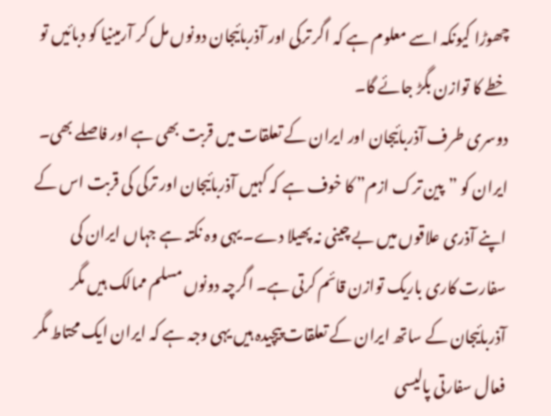چھوڑا کیونکہ اسے معلوم ہے کہ اگر ترکی اور آذربائیجان دونوں مل کر آرمینیا کو دبائیں تو خطے کا توازن بگڑ جائے گا۔
دوسری طرف آذربائیجان اور ایران کے تعلقات میں قربت بھی ہے اور فاصلے بھی۔ ایران کو ”پین ترک ازم” کا خوف ہے کہ کہیں آذربائیجان اور ترکی کی قربت اس کے اپنے آذری علاقوں میں بے چینی نہ پھیلا دے۔ یہی وہ نکتہ ہے جہاں ایران کی سفارت کاری باریک توازن قائم کرتی ہے۔ اگرچہ دونوں مسلم ممالک ہیں مگر آذربائیجان کے ساتھ ایران کے تعلقات پیچیدہ ہیں یہی وجہ ہے کہ ایران ایک محتاط مگر فعال سفارتی پالیسی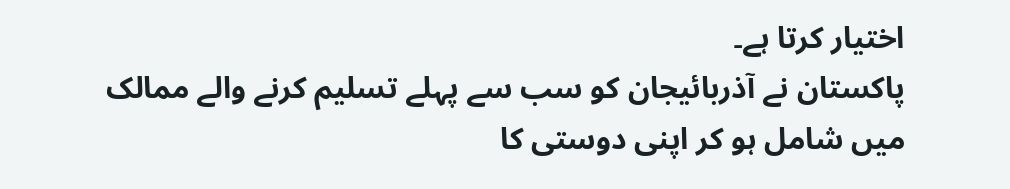اختیار کرتا ہے۔
پاکستان نے آذربائیجان کو سب سے پہلے تسلیم کرنے والے ممالک میں شامل ہو کر اپنی دوستی کا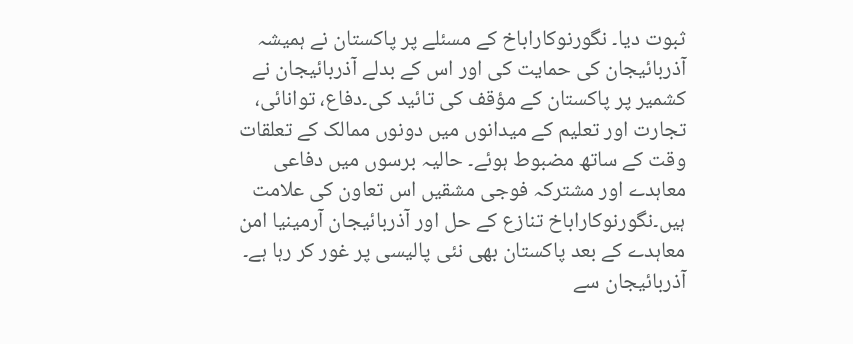ثبوت دیا۔ نگورنوکاراباخ کے مسئلے پر پاکستان نے ہمیشہ آذربائیجان کی حمایت کی اور اس کے بدلے آذربائیجان نے کشمیر پر پاکستان کے مؤقف کی تائید کی۔دفاع، توانائی، تجارت اور تعلیم کے میدانوں میں دونوں ممالک کے تعلقات وقت کے ساتھ مضبوط ہوئے۔ حالیہ برسوں میں دفاعی معاہدے اور مشترکہ فوجی مشقیں اس تعاون کی علامت ہیں۔نگورنوکاراباخ تنازع کے حل اور آذربائیجان آرمینیا امن معاہدے کے بعد پاکستان بھی نئی پالیسی پر غور کر رہا ہے۔ آذربائیجان سے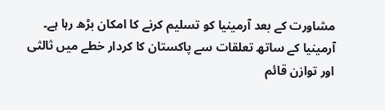مشاورت کے بعد آرمینیا کو تسلیم کرنے کا امکان بڑھ رہا ہے۔ آرمینیا کے ساتھ تعلقات سے پاکستان کا کردار خطے میں ثالثی اور توازن قائم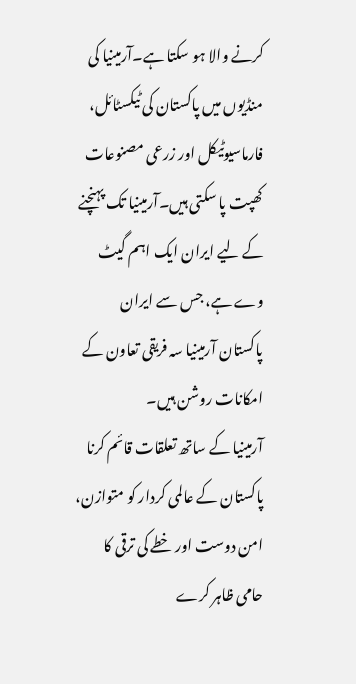کرنے والا ہو سکتا ہے۔آرمینیا کی منڈیوں میں پاکستان کی ٹیکسٹائل، فارماسیوٹیکل اور زرعی مصنوعات کھپت پا سکتی ہیں۔آرمینیا تک پہنچنے کے لیے ایران ایک اہم گیٹ وے ہے، جس سے ایران پاکستان آرمینیا سہ فریقی تعاون کے امکانات روشن ہیں۔
آرمینیا کے ساتھ تعلقات قائم کرنا پاکستان کے عالمی کردار کو متوازن، امن دوست اور خطے کی ترقی کا حامی ظاہر کرے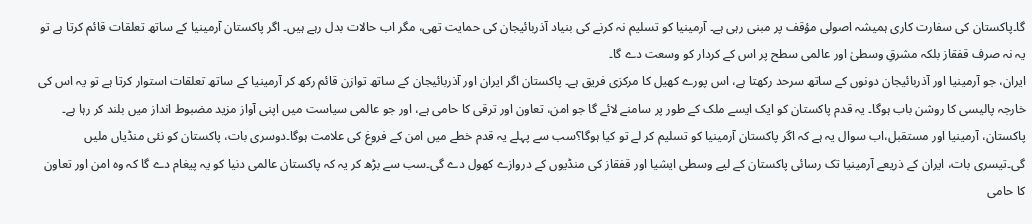گا۔پاکستان کی سفارت کاری ہمیشہ اصولی مؤقف پر مبنی رہی ہے۔ آرمینیا کو تسلیم نہ کرنے کی بنیاد آذربائیجان کی حمایت تھی، مگر اب حالات بدل رہے ہیں۔ اگر پاکستان آرمینیا کے ساتھ تعلقات قائم کرتا ہے تو یہ نہ صرف قفقاز بلکہ مشرقِ وسطیٰ اور عالمی سطح پر اس کے کردار کو وسعت دے گا۔
ایران، جو آرمینیا اور آذربائیجان دونوں کے ساتھ سرحد رکھتا ہے، اس پورے کھیل کا مرکزی فریق ہے۔ پاکستان اگر ایران اور آذربائیجان کے ساتھ توازن قائم رکھ کر آرمینیا کے ساتھ تعلقات استوار کرتا ہے تو یہ اس کی خارجہ پالیسی کا روشن باب ہوگا۔ یہ قدم پاکستان کو ایک ایسے ملک کے طور پر سامنے لائے گا جو امن، تعاون اور ترقی کا حامی ہے، اور جو عالمی سیاست میں اپنی آواز مزید مضبوط انداز میں بلند کر رہا ہے۔
پاکستان، آرمینیا اور مستقبل،اب سوال یہ ہے کہ اگر پاکستان آرمینیا کو تسلیم کر لے تو کیا ہوگا؟سب سے پہلے یہ قدم خطے میں امن کے فروغ کی علامت ہوگا۔دوسری بات، پاکستان کو نئی منڈیاں ملیں گی۔تیسری بات، ایران کے ذریعے آرمینیا تک رسائی پاکستان کے لیے وسطی ایشیا اور قفقاز کی منڈیوں کے دروازے کھول دے گی۔سب سے بڑھ کر یہ کہ پاکستان عالمی دنیا کو یہ پیغام دے گا کہ وہ امن اور تعاون کا حامی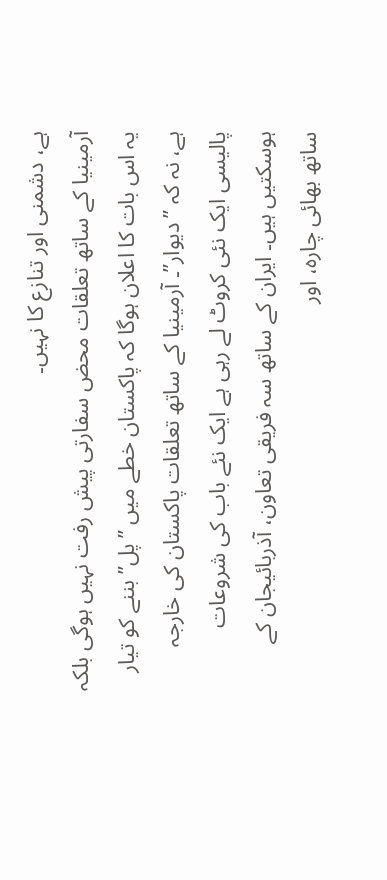ہے، دشمنی اور تنازع کا نہیں۔
آرمینیا کے ساتھ تعلقات محض سفارتی پیش رفت نہیں ہوگی بلکہ یہ اس بات کا اعلان ہوگا کہ پاکستان خطے میں ”پل” بننے کو تیار ہے، نہ کہ ”دیوار”۔ آرمینیا کے ساتھ تعلقات پاکستان کی خارجہ پالیسی ایک نئی کروٹ لے رہی ہے ایک نئے باب کی شروعات ہوسکتیں ہیں۔ ایران کے ساتھ سہ فریقی تعاون، آذربائیجان کے ساتھ بھائی چارہ، اور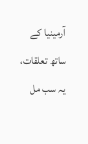آرمینیا کے ساتھ تعلقات، یہ سب مل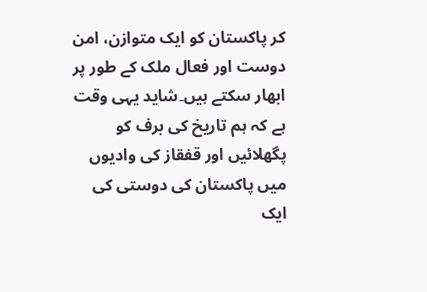کر پاکستان کو ایک متوازن، امن دوست اور فعال ملک کے طور پر ابھار سکتے ہیں۔شاید یہی وقت ہے کہ ہم تاریخ کی برف کو پگھلائیں اور قفقاز کی وادیوں میں پاکستان کی دوستی کی ایک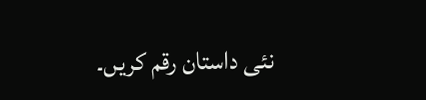نئی داستان رقم کریں۔